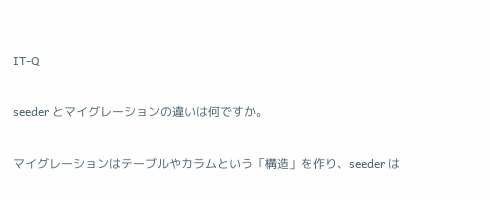IT-Q

seeder とマイグレーションの違いは何ですか。

マイグレーションはテーブルやカラムという「構造」を作り、seeder は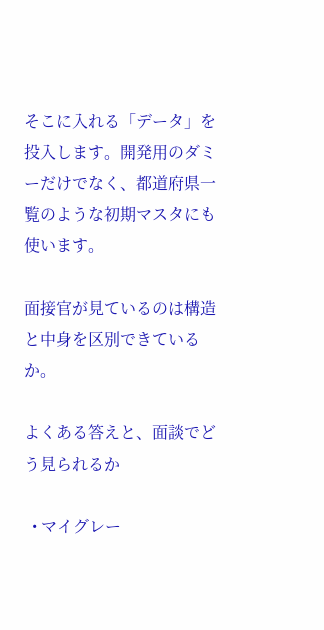そこに入れる「データ」を投入します。開発用のダミーだけでなく、都道府県一覧のような初期マスタにも使います。

面接官が見ているのは構造と中身を区別できているか。

よくある答えと、面談でどう見られるか

  • マイグレー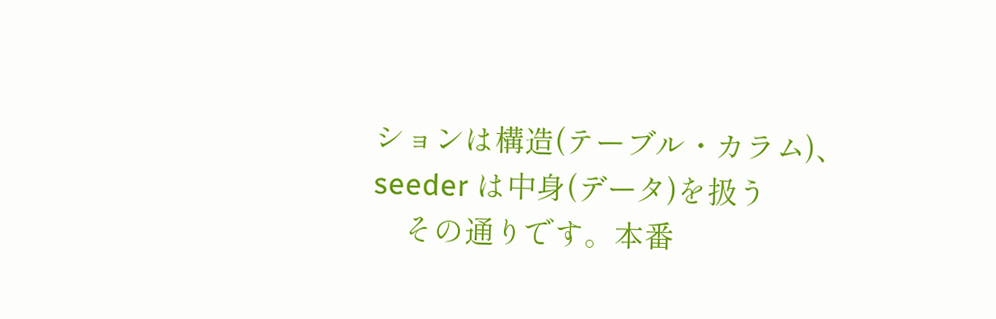ションは構造(テーブル・カラム)、seeder は中身(データ)を扱う
    その通りです。本番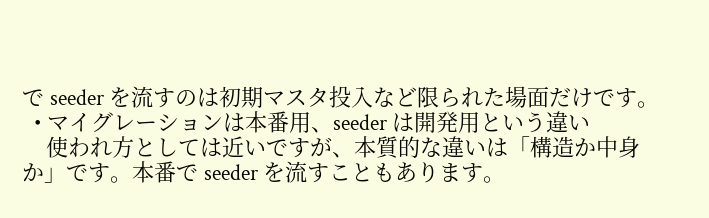で seeder を流すのは初期マスタ投入など限られた場面だけです。
  • マイグレーションは本番用、seeder は開発用という違い
    使われ方としては近いですが、本質的な違いは「構造か中身か」です。本番で seeder を流すこともあります。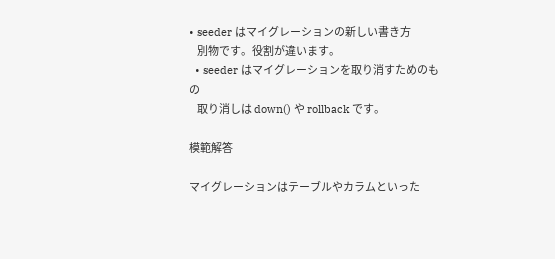• seeder はマイグレーションの新しい書き方
    別物です。役割が違います。
  • seeder はマイグレーションを取り消すためのもの
    取り消しは down() や rollback です。

模範解答

マイグレーションはテーブルやカラムといった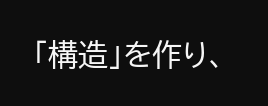「構造」を作り、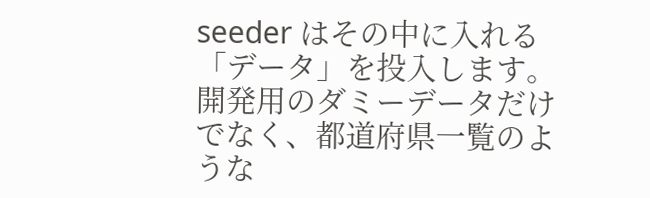seeder はその中に入れる「データ」を投入します。開発用のダミーデータだけでなく、都道府県一覧のような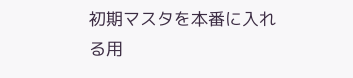初期マスタを本番に入れる用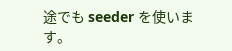途でも seeder を使います。